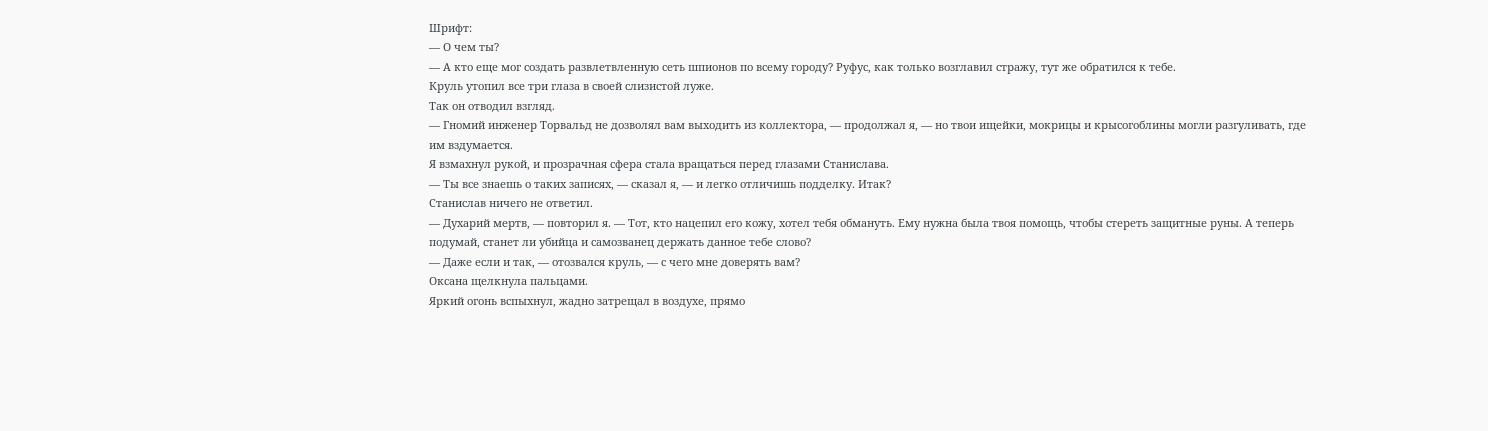Шрифт:
— О чем ты?
— А кто еще мог создать развлетвленную сеть шпионов по всему городу? Руфус, как только возглавил стражу, тут же обратился к тебе.
Круль утопил все три глаза в своей слизистой луже.
Так он отводил взгляд.
— Гномий инженер Торвальд не дозволял вам выходить из коллектора, — продолжал я, — но твои ищейки, мокрицы и крысогоблины могли разгуливать, где им вздумается.
Я взмахнул рукой, и прозрачная сфера стала вращаться перед глазами Станислава.
— Ты все знаешь о таких записях, — сказал я, — и легко отличишь подделку. Итак?
Станислав ничего не ответил.
— Духарий мертв, — повторил я. — Тот, кто нацепил его кожу, хотел тебя обмануть. Ему нужна была твоя помощь, чтобы стереть защитные руны. А теперь подумай, станет ли убийца и самозванец держать данное тебе слово?
— Даже если и так, — отозвался круль, — с чего мне доверять вам?
Оксана щелкнула пальцами.
Яркий огонь вспыхнул, жадно затрещал в воздухе, прямо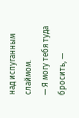над испуганным слаймом.
— Я могу тебя туда бросить, —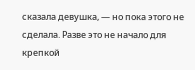сказала девушка, — но пока этого не сделала. Разве это не начало для крепкой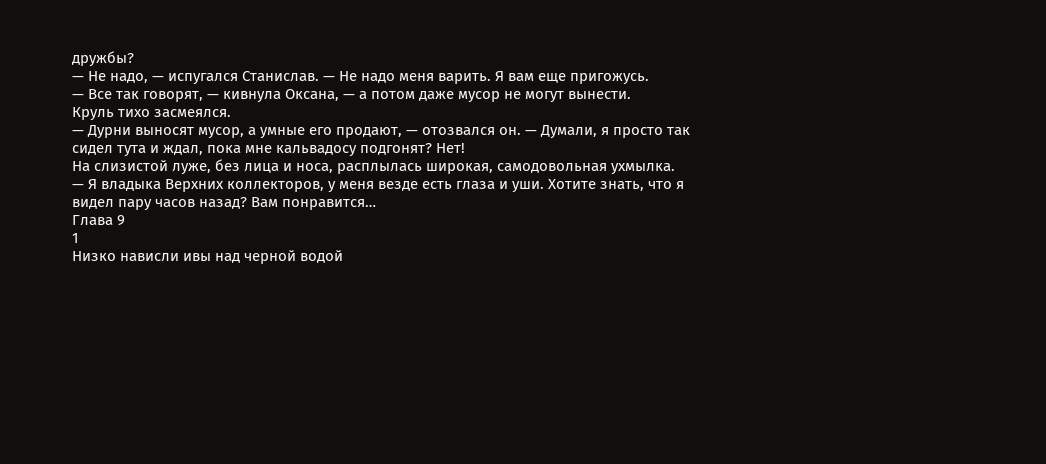дружбы?
— Не надо, — испугался Станислав. — Не надо меня варить. Я вам еще пригожусь.
— Все так говорят, — кивнула Оксана, — а потом даже мусор не могут вынести.
Круль тихо засмеялся.
— Дурни выносят мусор, а умные его продают, — отозвался он. — Думали, я просто так сидел тута и ждал, пока мне кальвадосу подгонят? Нет!
На слизистой луже, без лица и носа, расплылась широкая, самодовольная ухмылка.
— Я владыка Верхних коллекторов, у меня везде есть глаза и уши. Хотите знать, что я видел пару часов назад? Вам понравится…
Глава 9
1
Низко нависли ивы над черной водой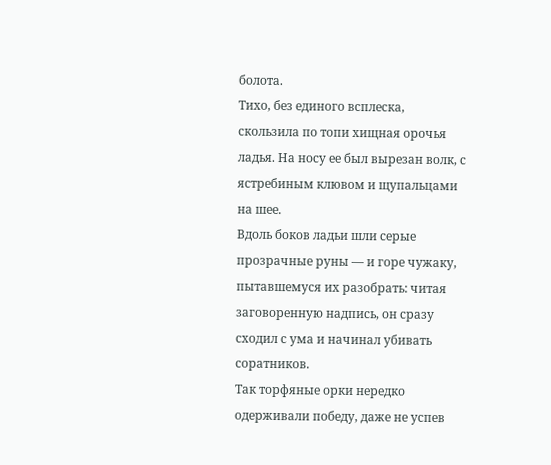болота.
Тихо, без единого всплеска, скользила по топи хищная орочья ладья. На носу ее был вырезан волк, с ястребиным клювом и щупальцами на шее.
Вдоль боков ладьи шли серые прозрачные руны — и горе чужаку, пытавшемуся их разобрать: читая заговоренную надпись, он сразу сходил с ума и начинал убивать соратников.
Так торфяные орки нередко одерживали победу, даже не успев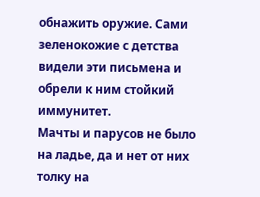обнажить оружие. Сами зеленокожие с детства видели эти письмена и обрели к ним стойкий иммунитет.
Мачты и парусов не было на ладье, да и нет от них толку на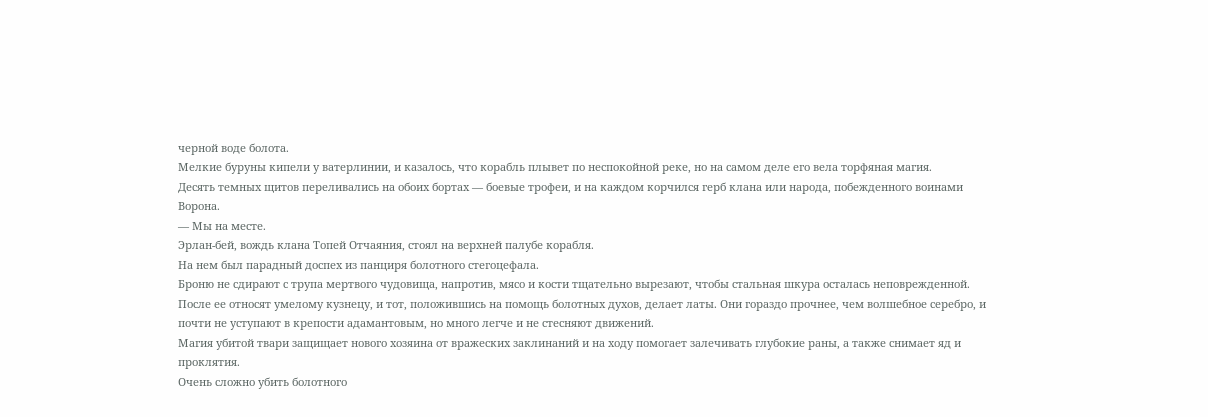черной воде болота.
Мелкие буруны кипели у ватерлинии, и казалось, что корабль плывет по неспокойной реке, но на самом деле его вела торфяная магия.
Десять темных щитов переливались на обоих бортах — боевые трофеи, и на каждом корчился герб клана или народа, побежденного воинами Ворона.
— Мы на месте.
Эрлан-бей, вождь клана Топей Отчаяния, стоял на верхней палубе корабля.
На нем был парадный доспех из панциря болотного стегоцефала.
Броню не сдирают с трупа мертвого чудовища, напротив, мясо и кости тщательно вырезают, чтобы стальная шкура осталась неповрежденной.
После ее относят умелому кузнецу, и тот, положившись на помощь болотных духов, делает латы. Они гораздо прочнее, чем волшебное серебро, и почти не уступают в крепости адамантовым, но много легче и не стесняют движений.
Магия убитой твари защищает нового хозяина от вражеских заклинаний и на ходу помогает залечивать глубокие раны, а также снимает яд и проклятия.
Очень сложно убить болотного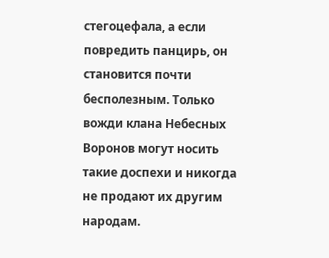стегоцефала, а если повредить панцирь, он становится почти бесполезным. Только вожди клана Небесных Воронов могут носить такие доспехи и никогда не продают их другим народам.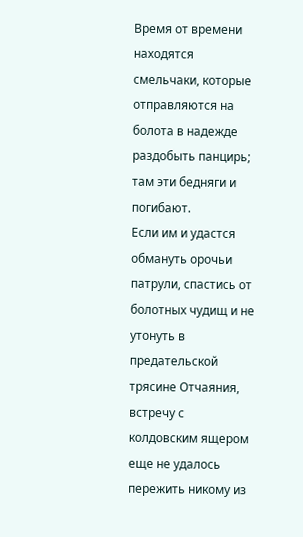Время от времени находятся смельчаки, которые отправляются на болота в надежде раздобыть панцирь; там эти бедняги и погибают.
Если им и удастся обмануть орочьи патрули, спастись от болотных чудищ и не утонуть в предательской трясине Отчаяния, встречу с колдовским ящером еще не удалось пережить никому из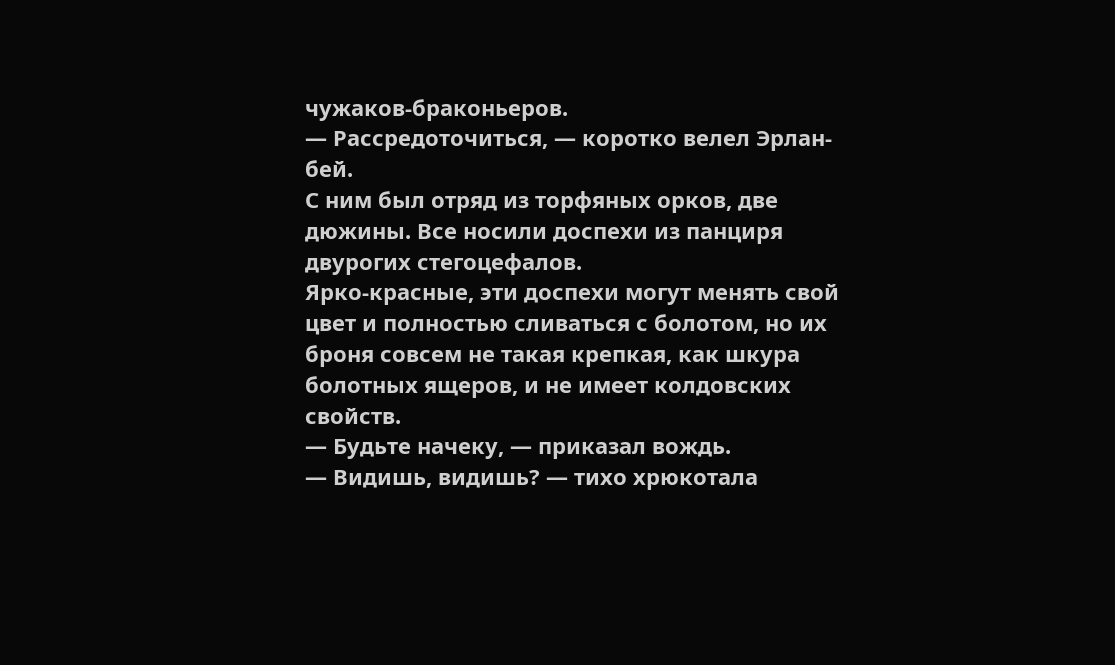чужаков-браконьеров.
— Рассредоточиться, — коротко велел Эрлан-бей.
С ним был отряд из торфяных орков, две дюжины. Все носили доспехи из панциря двурогих стегоцефалов.
Ярко-красные, эти доспехи могут менять свой цвет и полностью сливаться с болотом, но их броня совсем не такая крепкая, как шкура болотных ящеров, и не имеет колдовских свойств.
— Будьте начеку, — приказал вождь.
— Видишь, видишь? — тихо хрюкотала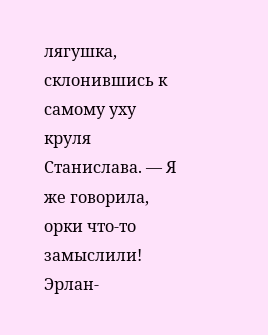лягушка, склонившись к самому уху круля Станислава. — Я же говорила, орки что-то замыслили! Эрлан-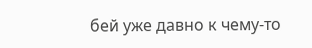бей уже давно к чему-то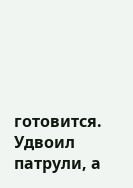готовится. Удвоил патрули, а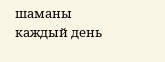шаманы каждый день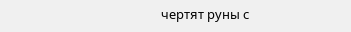чертят руны с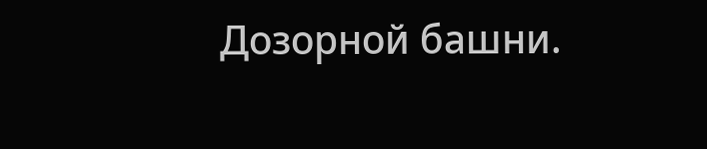Дозорной башни.